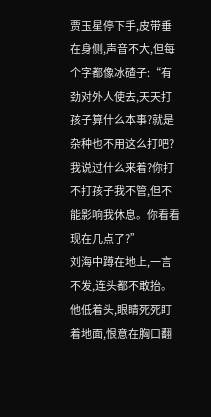贾玉星停下手,皮带垂在身侧,声音不大,但每个字都像冰碴子:“有劲对外人使去,天天打孩子算什么本事?就是杂种也不用这么打吧?我说过什么来着?你打不打孩子我不管,但不能影响我休息。你看看现在几点了?”
刘海中蹲在地上,一言不发,连头都不敢抬。
他低着头,眼睛死死盯着地面,恨意在胸口翻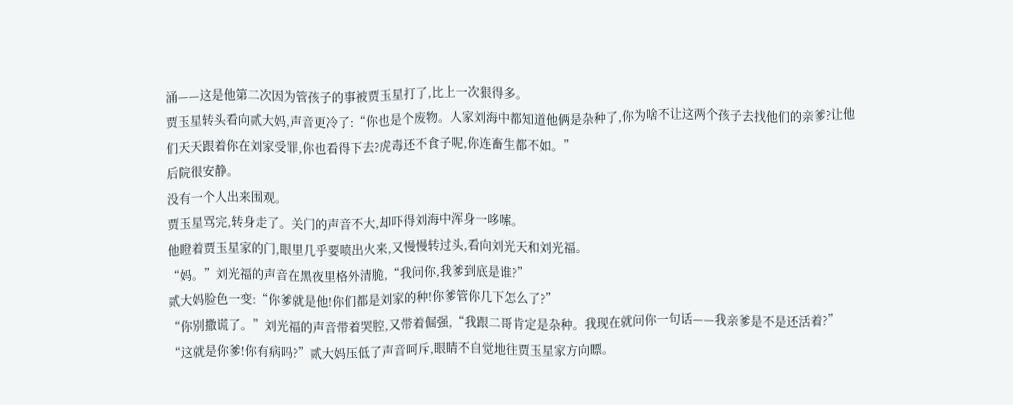涌——这是他第二次因为管孩子的事被贾玉星打了,比上一次狠得多。
贾玉星转头看向贰大妈,声音更冷了:“你也是个废物。人家刘海中都知道他俩是杂种了,你为啥不让这两个孩子去找他们的亲爹?让他们天天跟着你在刘家受罪,你也看得下去?虎毒还不食子呢,你连畜生都不如。”
后院很安静。
没有一个人出来围观。
贾玉星骂完,转身走了。关门的声音不大,却吓得刘海中浑身一哆嗦。
他瞪着贾玉星家的门,眼里几乎要喷出火来,又慢慢转过头,看向刘光天和刘光福。
“妈。”刘光福的声音在黑夜里格外清脆,“我问你,我爹到底是谁?”
贰大妈脸色一变:“你爹就是他!你们都是刘家的种!你爹管你几下怎么了?”
“你别撒谎了。”刘光福的声音带着哭腔,又带着倔强,“我跟二哥肯定是杂种。我现在就问你一句话——我亲爹是不是还活着?”
“这就是你爹!你有病吗?”贰大妈压低了声音呵斥,眼睛不自觉地往贾玉星家方向瞟。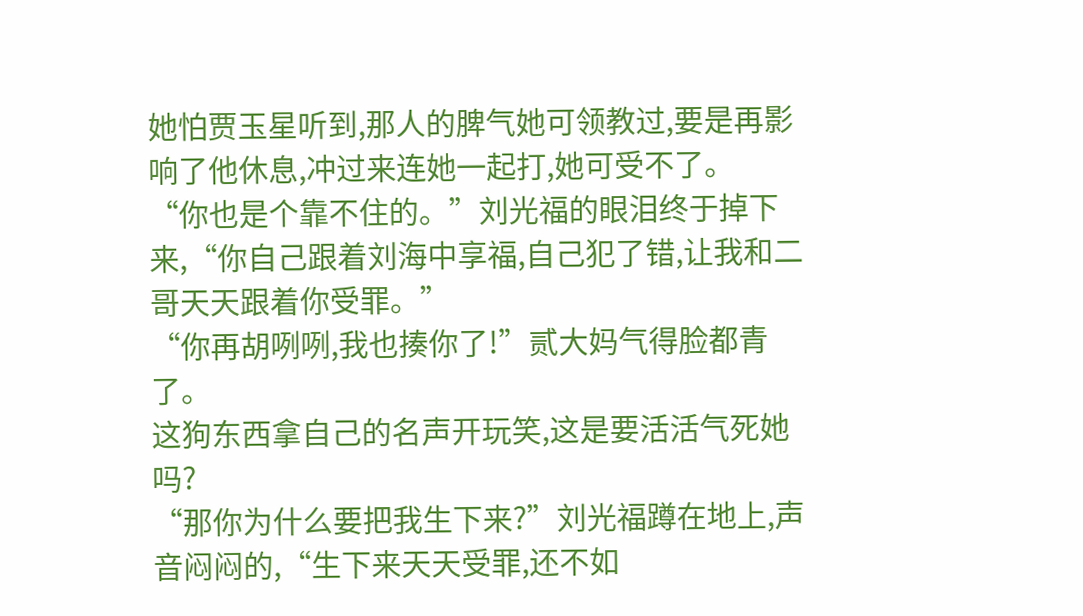她怕贾玉星听到,那人的脾气她可领教过,要是再影响了他休息,冲过来连她一起打,她可受不了。
“你也是个靠不住的。”刘光福的眼泪终于掉下来,“你自己跟着刘海中享福,自己犯了错,让我和二哥天天跟着你受罪。”
“你再胡咧咧,我也揍你了!”贰大妈气得脸都青了。
这狗东西拿自己的名声开玩笑,这是要活活气死她吗?
“那你为什么要把我生下来?”刘光福蹲在地上,声音闷闷的,“生下来天天受罪,还不如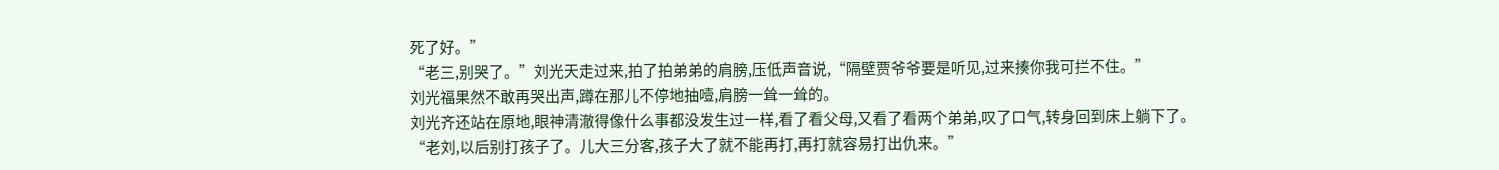死了好。”
“老三,别哭了。”刘光天走过来,拍了拍弟弟的肩膀,压低声音说,“隔壁贾爷爷要是听见,过来揍你我可拦不住。”
刘光福果然不敢再哭出声,蹲在那儿不停地抽噎,肩膀一耸一耸的。
刘光齐还站在原地,眼神清澈得像什么事都没发生过一样,看了看父母,又看了看两个弟弟,叹了口气,转身回到床上躺下了。
“老刘,以后别打孩子了。儿大三分客,孩子大了就不能再打,再打就容易打出仇来。”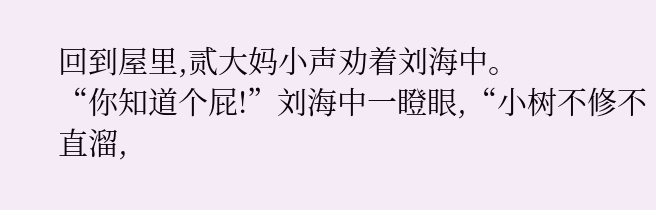回到屋里,贰大妈小声劝着刘海中。
“你知道个屁!”刘海中一瞪眼,“小树不修不直溜,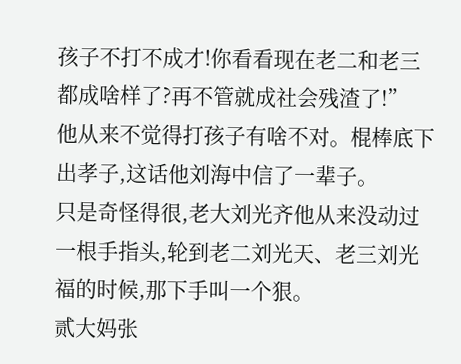孩子不打不成才!你看看现在老二和老三都成啥样了?再不管就成社会残渣了!”
他从来不觉得打孩子有啥不对。棍棒底下出孝子,这话他刘海中信了一辈子。
只是奇怪得很,老大刘光齐他从来没动过一根手指头,轮到老二刘光天、老三刘光福的时候,那下手叫一个狠。
贰大妈张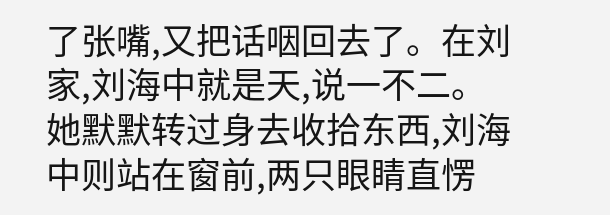了张嘴,又把话咽回去了。在刘家,刘海中就是天,说一不二。
她默默转过身去收拾东西,刘海中则站在窗前,两只眼睛直愣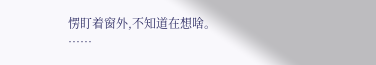愣盯着窗外,不知道在想啥。
……